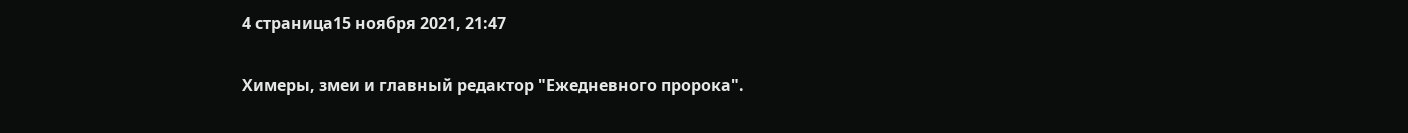4 страница15 ноября 2021, 21:47

Химеры, змеи и главный редактор "Ежедневного пророка".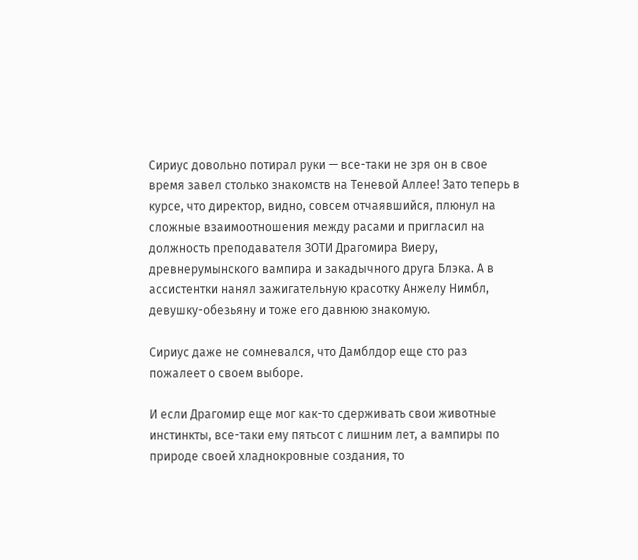Сириус довольно потирал руки — все-таки не зря он в свое время завел столько знакомств на Теневой Аллее! Зато теперь в курсе, что директор, видно, совсем отчаявшийся, плюнул на сложные взаимоотношения между расами и пригласил на должность преподавателя ЗОТИ Драгомира Виеру, древнерумынского вампира и закадычного друга Блэка. А в ассистентки нанял зажигательную красотку Анжелу Нимбл, девушку-обезьяну и тоже его давнюю знакомую.

Сириус даже не сомневался, что Дамблдор еще сто раз пожалеет о своем выборе.

И если Драгомир еще мог как-то сдерживать свои животные инстинкты, все-таки ему пятьсот с лишним лет, а вампиры по природе своей хладнокровные создания, то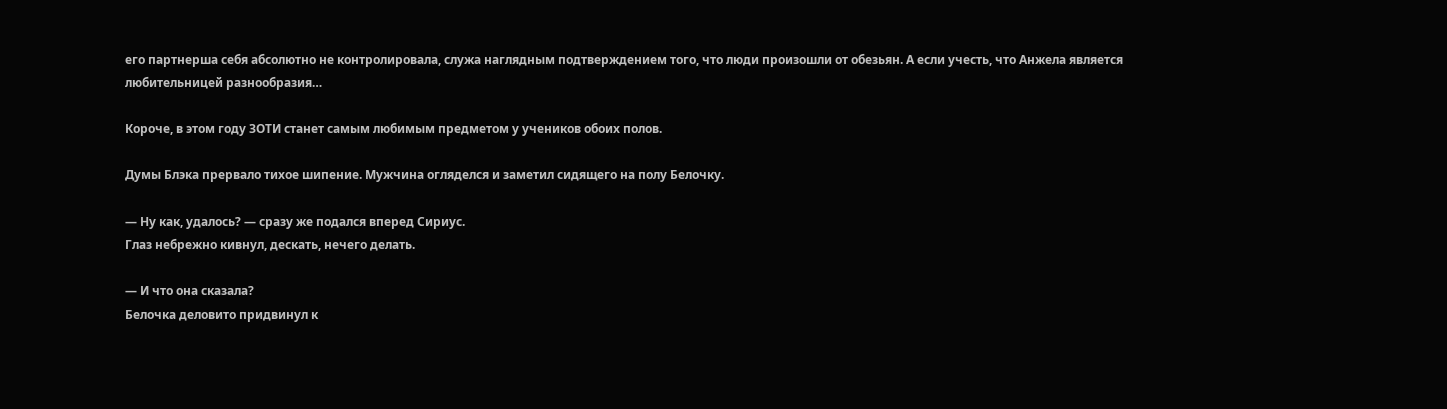его партнерша себя абсолютно не контролировала, служа наглядным подтверждением того, что люди произошли от обезьян. А если учесть, что Анжела является любительницей разнообразия…

Короче, в этом году ЗОТИ станет самым любимым предметом у учеников обоих полов.

Думы Блэка прервало тихое шипение. Мужчина огляделся и заметил сидящего на полу Белочку.

— Ну как, удалось? — сразу же подался вперед Сириус.
Глаз небрежно кивнул, дескать, нечего делать.

— И что она сказала?
Белочка деловито придвинул к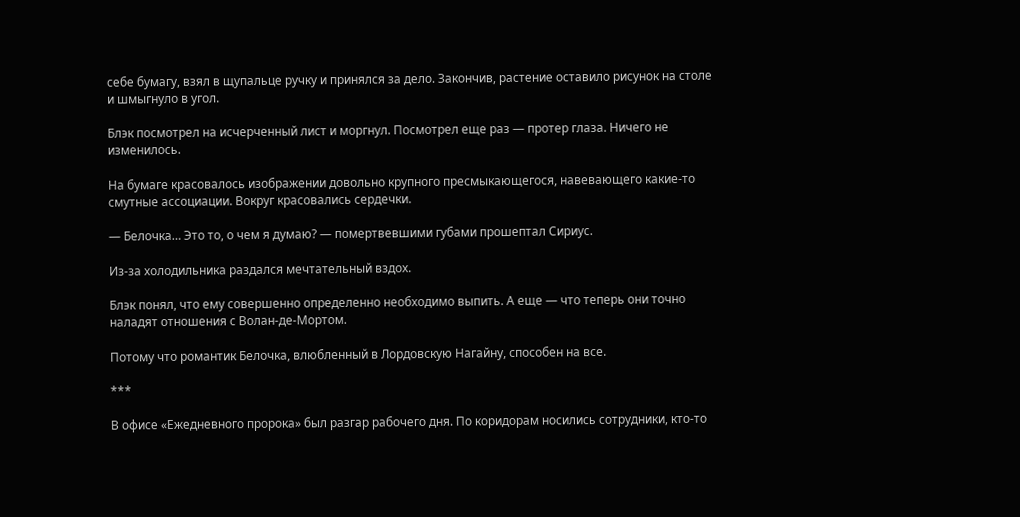себе бумагу, взял в щупальце ручку и принялся за дело. Закончив, растение оставило рисунок на столе и шмыгнуло в угол.

Блэк посмотрел на исчерченный лист и моргнул. Посмотрел еще раз — протер глаза. Ничего не изменилось.

На бумаге красовалось изображении довольно крупного пресмыкающегося, навевающего какие-то смутные ассоциации. Вокруг красовались сердечки.

— Белочка… Это то, о чем я думаю? — помертвевшими губами прошептал Сириус.

Из-за холодильника раздался мечтательный вздох.

Блэк понял, что ему совершенно определенно необходимо выпить. А еще — что теперь они точно наладят отношения с Волан-де-Мортом.

Потому что романтик Белочка, влюбленный в Лордовскую Нагайну, способен на все.

***

В офисе «Ежедневного пророка» был разгар рабочего дня. По коридорам носились сотрудники, кто-то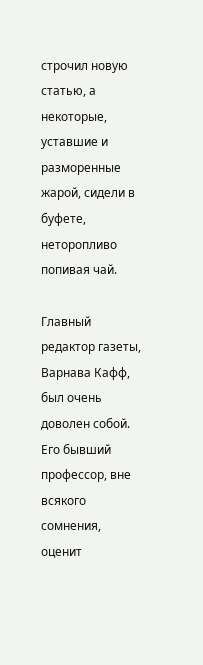строчил новую статью, а некоторые, уставшие и разморенные жарой, сидели в буфете, неторопливо попивая чай.

Главный редактор газеты, Варнава Кафф, был очень доволен собой. Его бывший профессор, вне всякого сомнения, оценит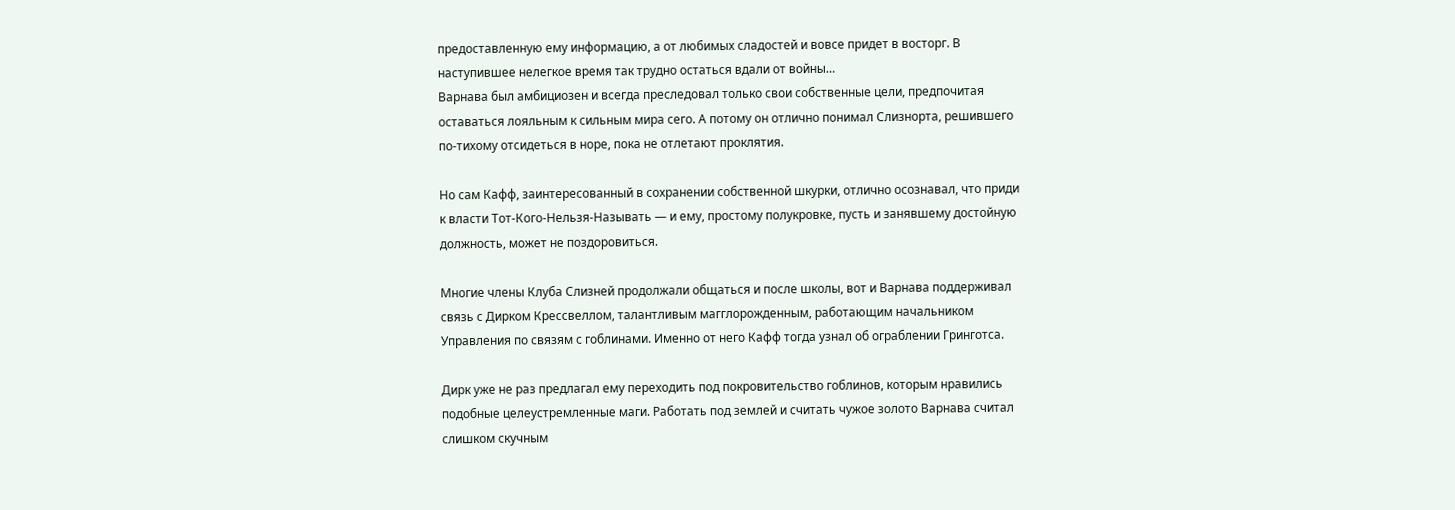предоставленную ему информацию, а от любимых сладостей и вовсе придет в восторг. В наступившее нелегкое время так трудно остаться вдали от войны…
Варнава был амбициозен и всегда преследовал только свои собственные цели, предпочитая оставаться лояльным к сильным мира сего. А потому он отлично понимал Слизнорта, решившего по-тихому отсидеться в норе, пока не отлетают проклятия.

Но сам Кафф, заинтересованный в сохранении собственной шкурки, отлично осознавал, что приди к власти Тот-Кого-Нельзя-Называть — и ему, простому полукровке, пусть и занявшему достойную должность, может не поздоровиться.

Многие члены Клуба Слизней продолжали общаться и после школы, вот и Варнава поддерживал связь с Дирком Крессвеллом, талантливым магглорожденным, работающим начальником Управления по связям с гоблинами. Именно от него Кафф тогда узнал об ограблении Гринготса.

Дирк уже не раз предлагал ему переходить под покровительство гоблинов, которым нравились подобные целеустремленные маги. Работать под землей и считать чужое золото Варнава считал слишком скучным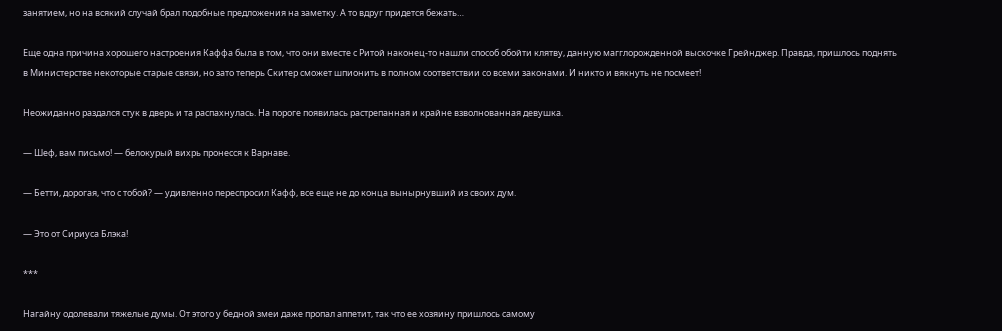занятием, но на всякий случай брал подобные предложения на заметку. А то вдруг придется бежать…

Еще одна причина хорошего настроения Каффа была в том, что они вместе с Ритой наконец-то нашли способ обойти клятву, данную магглорожденной выскочке Грейнджер. Правда, пришлось поднять в Министерстве некоторые старые связи, но зато теперь Скитер сможет шпионить в полном соответствии со всеми законами. И никто и вякнуть не посмеет!

Неожиданно раздался стук в дверь и та распахнулась. На пороге появилась растрепанная и крайне взволнованная девушка.

— Шеф, вам письмо! — белокурый вихрь пронесся к Варнаве.

— Бетти, дорогая, что с тобой? — удивленно переспросил Кафф, все еще не до конца вынырнувший из своих дум.

— Это от Сириуса Блэка!

***

Нагайну одолевали тяжелые думы. От этого у бедной змеи даже пропал аппетит, так что ее хозяину пришлось самому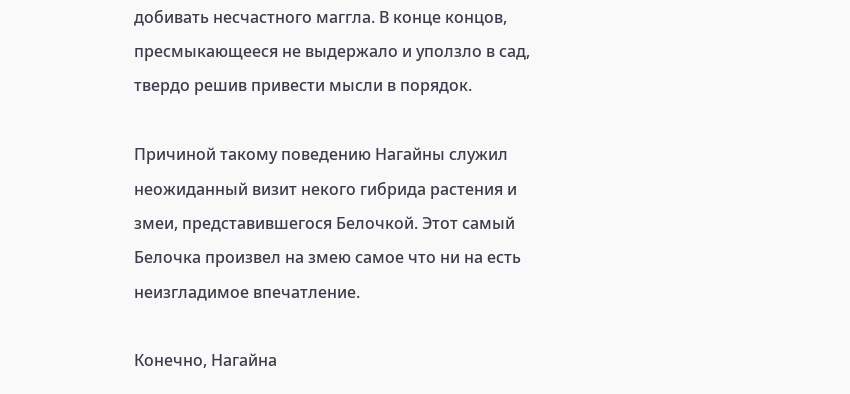добивать несчастного маггла. В конце концов, пресмыкающееся не выдержало и уползло в сад, твердо решив привести мысли в порядок.

Причиной такому поведению Нагайны служил неожиданный визит некого гибрида растения и змеи, представившегося Белочкой. Этот самый Белочка произвел на змею самое что ни на есть неизгладимое впечатление.

Конечно, Нагайна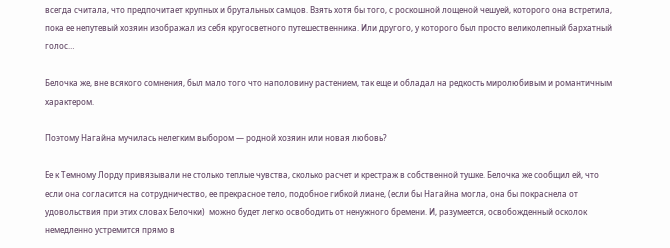всегда считала, что предпочитает крупных и брутальных самцов. Взять хотя бы того, с роскошной лощеной чешуей, которого она встретила, пока ее непутевый хозяин изображал из себя кругосветного путешественника. Или другого, у которого был просто великолепный бархатный голос…

Белочка же, вне всякого сомнения, был мало того что наполовину растением, так еще и обладал на редкость миролюбивым и романтичным характером.

Поэтому Нагайна мучилась нелегким выбором — родной хозяин или новая любовь?

Ее к Темному Лорду привязывали не столько теплые чувства, сколько расчет и крестраж в собственной тушке. Белочка же сообщил ей, что если она согласится на сотрудничество, ее прекрасное тело, подобное гибкой лиане, (если бы Нагайна могла, она бы покраснела от удовольствия при этих словах Белочки)  можно будет легко освободить от ненужного бремени. И, разумеется, освобожденный осколок немедленно устремится прямо в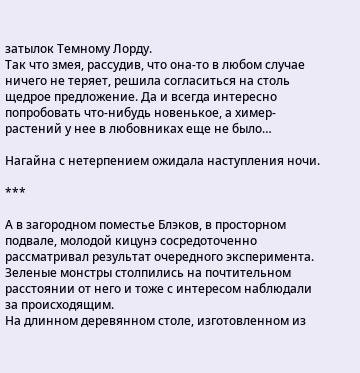затылок Темному Лорду.
Так что змея, рассудив, что она-то в любом случае ничего не теряет, решила согласиться на столь щедрое предложение. Да и всегда интересно попробовать что-нибудь новенькое, а химер-растений у нее в любовниках еще не было…

Нагайна с нетерпением ожидала наступления ночи.

***

А в загородном поместье Блэков, в просторном подвале, молодой кицунэ сосредоточенно рассматривал результат очередного эксперимента. Зеленые монстры столпились на почтительном расстоянии от него и тоже с интересом наблюдали за происходящим.
На длинном деревянном столе, изготовленном из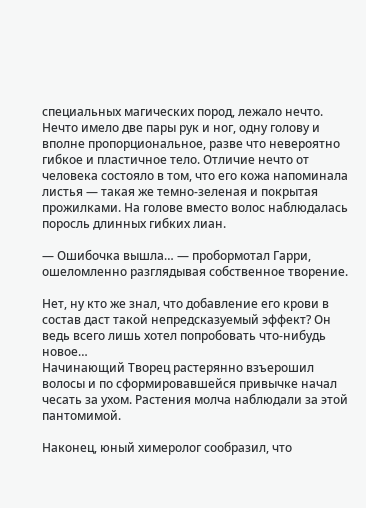специальных магических пород, лежало нечто.
Нечто имело две пары рук и ног, одну голову и вполне пропорциональное, разве что невероятно гибкое и пластичное тело. Отличие нечто от человека состояло в том, что его кожа напоминала листья — такая же темно-зеленая и покрытая прожилками. На голове вместо волос наблюдалась поросль длинных гибких лиан.

— Ошибочка вышла… — пробормотал Гарри, ошеломленно разглядывая собственное творение.

Нет, ну кто же знал, что добавление его крови в состав даст такой непредсказуемый эффект? Он ведь всего лишь хотел попробовать что-нибудь новое…
Начинающий Творец растерянно взъерошил волосы и по сформировавшейся привычке начал чесать за ухом. Растения молча наблюдали за этой пантомимой.

Наконец, юный химеролог сообразил, что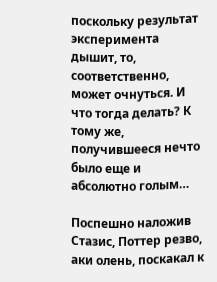поскольку результат эксперимента дышит, то, соответственно, может очнуться. И что тогда делать? К тому же, получившееся нечто было еще и абсолютно голым…

Поспешно наложив Стазис, Поттер резво, аки олень, поскакал к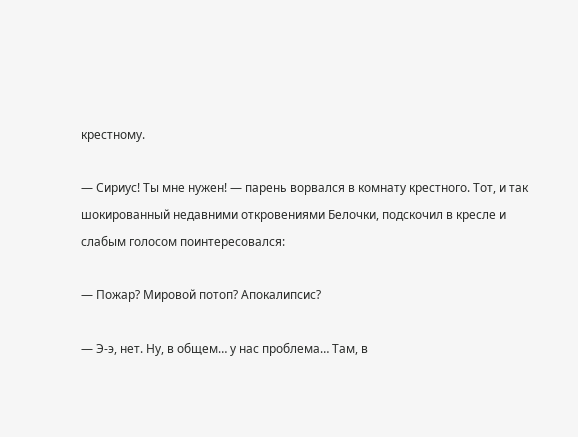крестному.

— Сириус! Ты мне нужен! — парень ворвался в комнату крестного. Тот, и так шокированный недавними откровениями Белочки, подскочил в кресле и слабым голосом поинтересовался:

— Пожар? Мировой потоп? Апокалипсис?

— Э-э, нет. Ну, в общем… у нас проблема… Там, в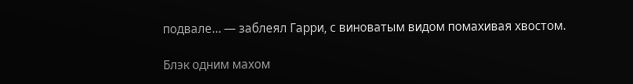подвале… — заблеял Гарри, с виноватым видом помахивая хвостом.

Блэк одним махом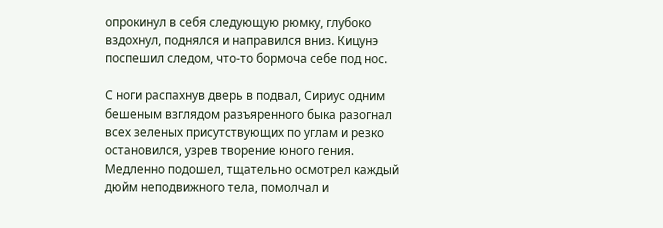опрокинул в себя следующую рюмку, глубоко вздохнул, поднялся и направился вниз. Кицунэ поспешил следом, что-то бормоча себе под нос.

С ноги распахнув дверь в подвал, Сириус одним бешеным взглядом разъяренного быка разогнал всех зеленых присутствующих по углам и резко остановился, узрев творение юного гения. Медленно подошел, тщательно осмотрел каждый дюйм неподвижного тела, помолчал и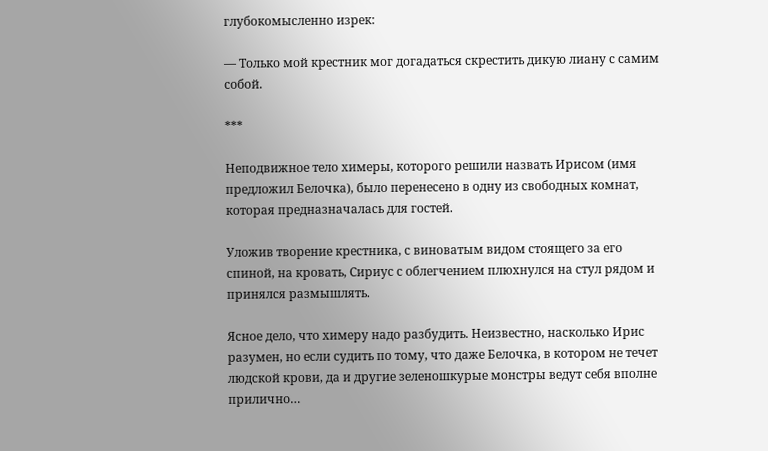глубокомысленно изрек:

— Только мой крестник мог догадаться скрестить дикую лиану с самим собой.

***

Неподвижное тело химеры, которого решили назвать Ирисом (имя предложил Белочка), было перенесено в одну из свободных комнат, которая предназначалась для гостей.

Уложив творение крестника, с виноватым видом стоящего за его спиной, на кровать, Сириус с облегчением плюхнулся на стул рядом и принялся размышлять.

Ясное дело, что химеру надо разбудить. Неизвестно, насколько Ирис разумен, но если судить по тому, что даже Белочка, в котором не течет людской крови, да и другие зеленошкурые монстры ведут себя вполне прилично…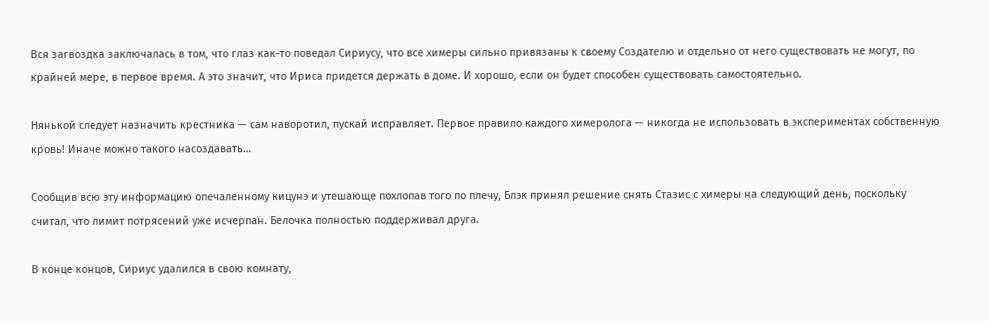Вся загвоздка заключалась в том, что глаз как-то поведал Сириусу, что все химеры сильно привязаны к своему Создателю и отдельно от него существовать не могут, по крайней мере, в первое время. А это значит, что Ириса придется держать в доме. И хорошо, если он будет способен существовать самостоятельно.

Нянькой следует назначить крестника — сам наворотил, пускай исправляет. Первое правило каждого химеролога — никогда не использовать в экспериментах собственную кровь! Иначе можно такого насоздавать…

Сообщив всю эту информацию опечаленному кицунэ и утешающе похлопав того по плечу, Блэк принял решение снять Стазис с химеры на следующий день, поскольку считал, что лимит потрясений уже исчерпан. Белочка полностью поддерживал друга.

В конце концов, Сириус удалился в свою комнату,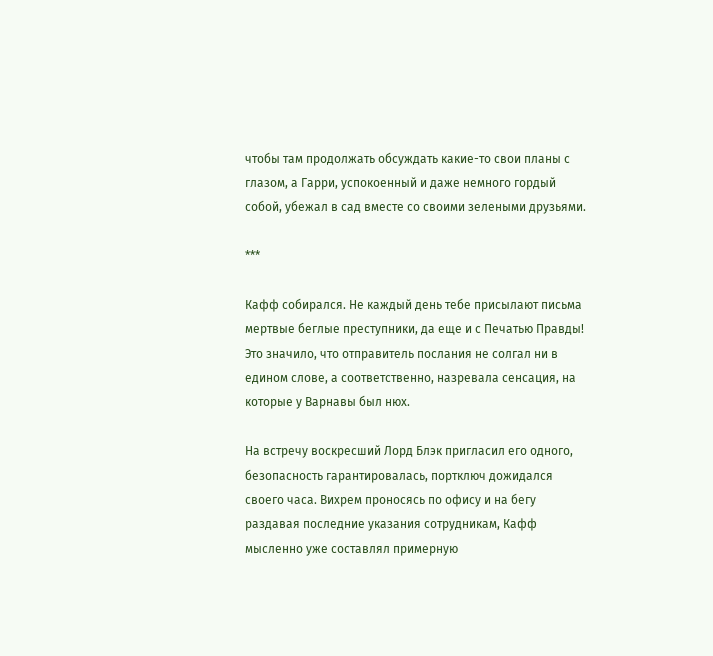чтобы там продолжать обсуждать какие-то свои планы с глазом, а Гарри, успокоенный и даже немного гордый собой, убежал в сад вместе со своими зелеными друзьями.

***

Кафф собирался. Не каждый день тебе присылают письма мертвые беглые преступники, да еще и с Печатью Правды! Это значило, что отправитель послания не солгал ни в едином слове, а соответственно, назревала сенсация, на которые у Варнавы был нюх.

На встречу воскресший Лорд Блэк пригласил его одного, безопасность гарантировалась, портключ дожидался своего часа. Вихрем проносясь по офису и на бегу раздавая последние указания сотрудникам, Кафф мысленно уже составлял примерную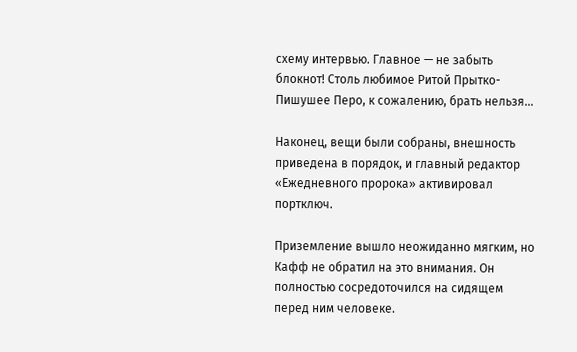схему интервью. Главное — не забыть блокнот! Столь любимое Ритой Прытко-Пишушее Перо, к сожалению, брать нельзя…

Наконец, вещи были собраны, внешность приведена в порядок, и главный редактор «Ежедневного пророка» активировал портключ.

Приземление вышло неожиданно мягким, но Кафф не обратил на это внимания. Он полностью сосредоточился на сидящем перед ним человеке.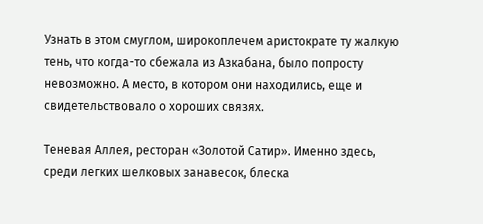Узнать в этом смуглом, широкоплечем аристократе ту жалкую тень, что когда-то сбежала из Азкабана, было попросту невозможно. А место, в котором они находились, еще и свидетельствовало о хороших связях.

Теневая Аллея, ресторан «Золотой Сатир». Именно здесь, среди легких шелковых занавесок, блеска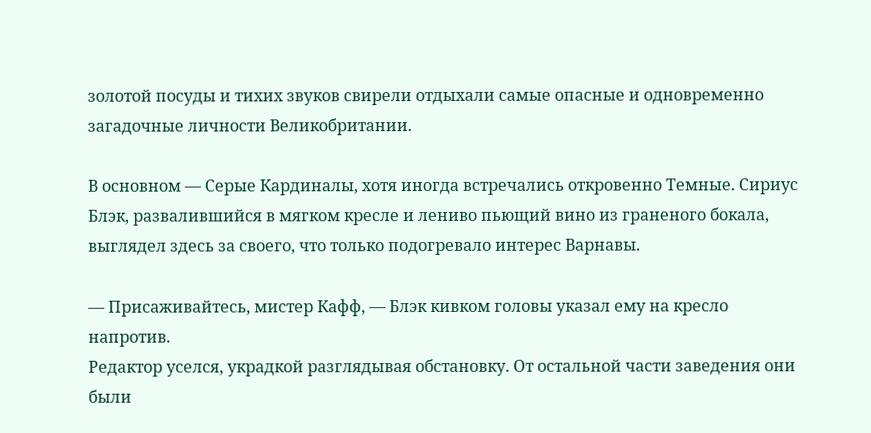золотой посуды и тихих звуков свирели отдыхали самые опасные и одновременно загадочные личности Великобритании.

В основном — Серые Кардиналы, хотя иногда встречались откровенно Темные. Сириус Блэк, развалившийся в мягком кресле и лениво пьющий вино из граненого бокала, выглядел здесь за своего, что только подогревало интерес Варнавы.

— Присаживайтесь, мистер Кафф, — Блэк кивком головы указал ему на кресло напротив.
Редактор уселся, украдкой разглядывая обстановку. От остальной части заведения они были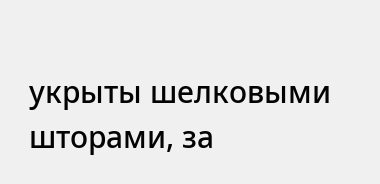укрыты шелковыми шторами, за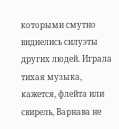которыми смутно виднелись силуэты других людей. Играла тихая музыка, кажется, флейта или свирель, Варнава не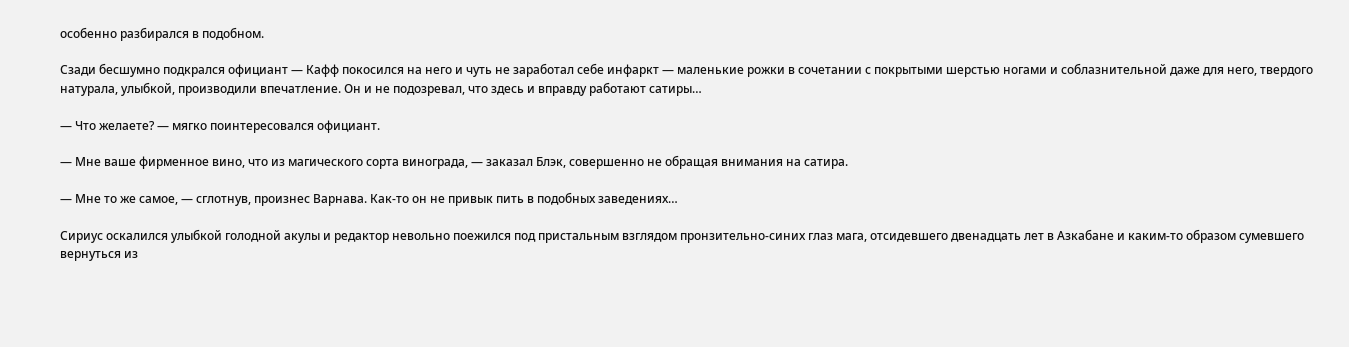особенно разбирался в подобном.

Сзади бесшумно подкрался официант — Кафф покосился на него и чуть не заработал себе инфаркт — маленькие рожки в сочетании с покрытыми шерстью ногами и соблазнительной даже для него, твердого натурала, улыбкой, производили впечатление. Он и не подозревал, что здесь и вправду работают сатиры…

— Что желаете? — мягко поинтересовался официант.

— Мне ваше фирменное вино, что из магического сорта винограда, — заказал Блэк, совершенно не обращая внимания на сатира.

— Мне то же самое, — сглотнув, произнес Варнава. Как-то он не привык пить в подобных заведениях…

Сириус оскалился улыбкой голодной акулы и редактор невольно поежился под пристальным взглядом пронзительно-синих глаз мага, отсидевшего двенадцать лет в Азкабане и каким-то образом сумевшего вернуться из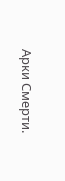Арки Смерти.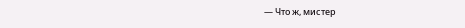— Что ж, мистер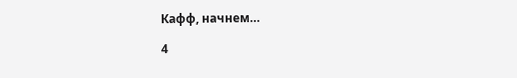Кафф, начнем…

4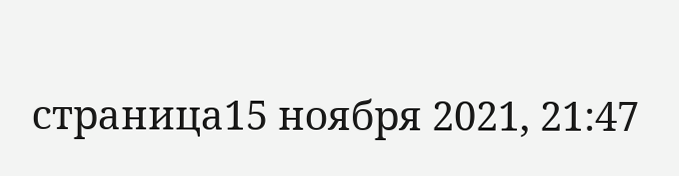страница15 ноября 2021, 21:47